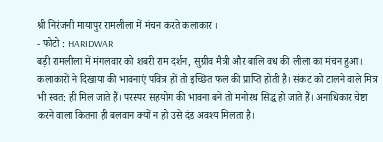श्री निरंजनी मायापुर रामलीला में मंचन करते कलाकार ।
- फोटो : HARIDWAR
बड़ी रामलीला में मंगलवार को शबरी राम दर्शन, सुग्रीव मैत्री और बालि वध की लीला का मंचन हुआ। कलाकारों ने दिखाया की भावनाएं पवित्र हों तो इच्छित फल की प्राप्ति होती है। संकट को टालने वाले मित्र भी स्वत: ही मिल जाते हैं। परस्पर सहयोग की भावना बने तो मनोरथ सिद्ध हो जाते हैं। अनाधिकार चेष्टा करने वाला कितना ही बलवान क्यों न हो उसे दंड अवश्य मिलता है।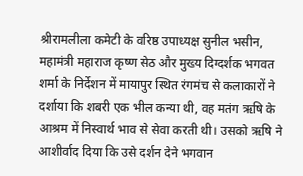श्रीरामलीला कमेटी के वरिष्ठ उपाध्यक्ष सुनील भसीन, महामंत्री महाराज कृष्ण सेठ और मुख्य दिग्दर्शक भगवत शर्मा के निर्देशन में मायापुर स्थित रंगमंच से कलाकारों ने दर्शाया कि शबरी एक भील कन्या थी, वह मतंग ऋषि के आश्रम में निस्वार्थ भाव से सेवा करती थी। उसको ऋषि ने आशीर्वाद दिया कि उसे दर्शन देने भगवान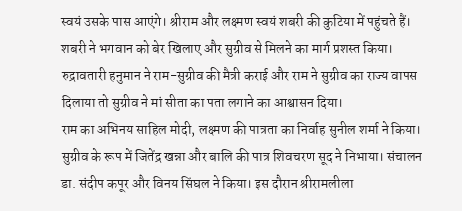स्वयं उसके पास आएंगे। श्रीराम और लक्ष्मण स्वयं शबरी की कुटिया में पहुंचते हैं। शबरी ने भगवान को बेर खिलाए और सुग्रीव से मिलने का मार्ग प्रशस्त किया। रुद्रावतारी हनुमान ने राम-सुग्रीव की मैत्री कराई और राम ने सुग्रीव का राज्य वापस दिलाया तो सुग्रीव ने मां सीता का पता लगाने का आश्वासन दिया।
राम का अभिनय साहिल मोदी, लक्ष्मण की पात्रता का निर्वाह सुनील शर्मा ने किया। सुग्रीव के रूप में जितेंद्र खन्ना और बालि की पात्र शिवचरण सूद ने निभाया। संचालन डा. संदीप कपूर और विनय सिंघल ने किया। इस दौरान श्रीरामलीला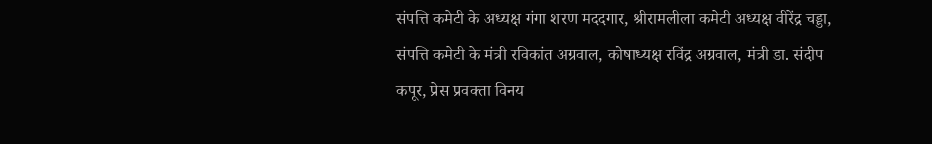संपत्ति कमेटी के अध्यक्ष गंगा शरण मददगार, श्रीरामलीला कमेटी अध्यक्ष वीरेंद्र चड्डा, संपत्ति कमेटी के मंत्री रविकांत अग्रवाल, कोषाध्यक्ष रविंद्र अग्रवाल, मंत्री डा. संदीप कपूर, प्रेस प्रवक्ता विनय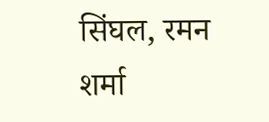सिंघल, रमन शर्मा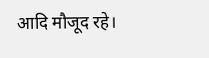आदि मौजूद रहे।